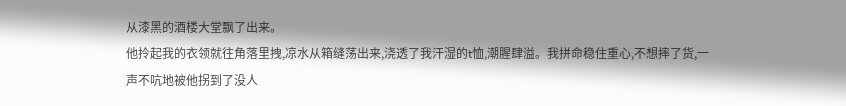从漆黑的酒楼大堂飘了出来。
他拎起我的衣领就往角落里拽,凉水从箱缝荡出来,浇透了我汗湿的t恤,潮腥肆溢。我拼命稳住重心,不想摔了货,一声不吭地被他拐到了没人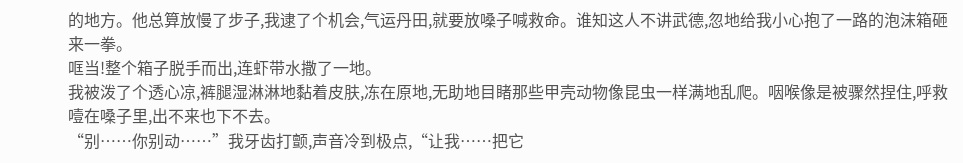的地方。他总算放慢了步子,我逮了个机会,气运丹田,就要放嗓子喊救命。谁知这人不讲武德,忽地给我小心抱了一路的泡沫箱砸来一拳。
哐当!整个箱子脱手而出,连虾带水撒了一地。
我被泼了个透心凉,裤腿湿淋淋地黏着皮肤,冻在原地,无助地目睹那些甲壳动物像昆虫一样满地乱爬。咽喉像是被骤然捏住,呼救噎在嗓子里,出不来也下不去。
“别……你别动……”我牙齿打颤,声音冷到极点,“让我……把它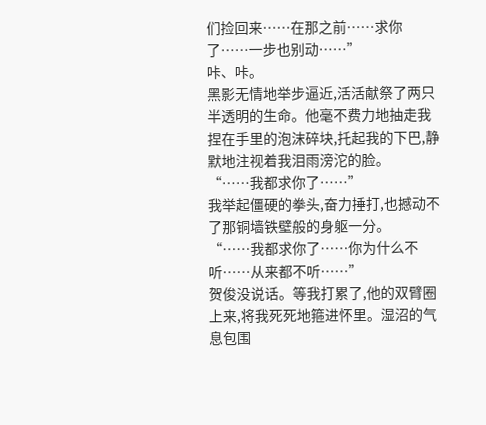们捡回来……在那之前……求你了……一步也别动……”
咔、咔。
黑影无情地举步逼近,活活献祭了两只半透明的生命。他毫不费力地抽走我捏在手里的泡沫碎块,托起我的下巴,静默地注视着我泪雨滂沱的脸。
“……我都求你了……”
我举起僵硬的拳头,奋力捶打,也撼动不了那铜墙铁壁般的身躯一分。
“……我都求你了……你为什么不听……从来都不听……”
贺俊没说话。等我打累了,他的双臂圈上来,将我死死地箍进怀里。湿沼的气息包围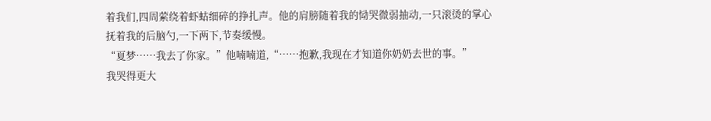着我们,四周萦绕着虾蛄细碎的挣扎声。他的肩膀随着我的恸哭微弱抽动,一只滚烫的掌心抚着我的后脑勺,一下两下,节奏缓慢。
“夏梦……我去了你家。”他喃喃道,“……抱歉,我现在才知道你奶奶去世的事。”
我哭得更大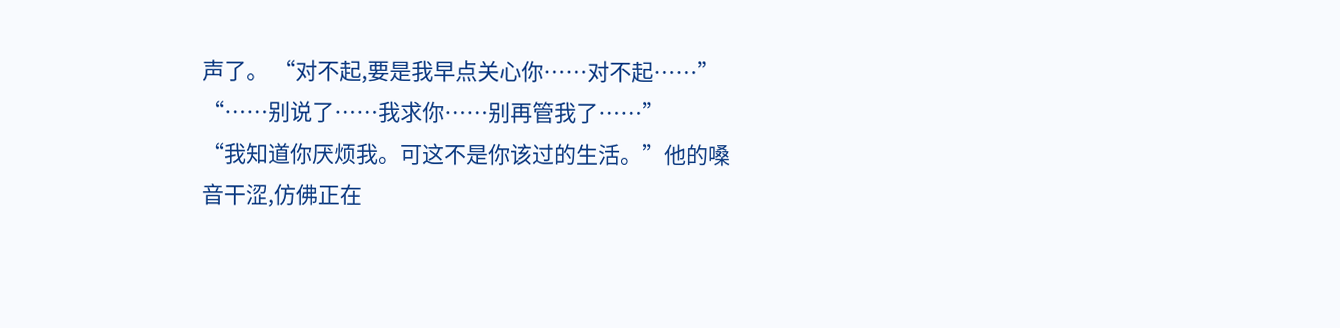声了。 “对不起,要是我早点关心你……对不起……”
“……别说了……我求你……别再管我了……”
“我知道你厌烦我。可这不是你该过的生活。”他的嗓音干涩,仿佛正在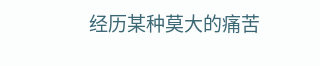经历某种莫大的痛苦